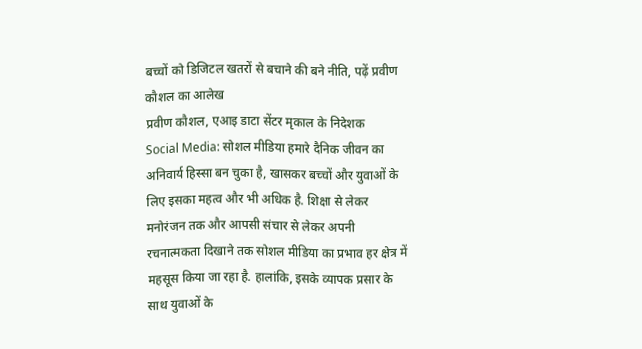बच्चों को डिजिटल खतरों से बचाने की बने नीति, पढ़ें प्रवीण कौशल का आलेख
प्रवीण कौशल, एआइ डाटा सेंटर मृकाल के निदेशक
Social Media: सोशल मीडिया हमारे दैनिक जीवन का अनिवार्य हिस्सा बन चुका है, खासकर बच्चों और युवाओं के लिए इसका महत्व और भी अधिक है. शिक्षा से लेकर मनोरंजन तक और आपसी संचार से लेकर अपनी रचनात्मकता दिखाने तक सोशल मीडिया का प्रभाव हर क्षेत्र में महसूस किया जा रहा है. हालांकि, इसके व्यापक प्रसार के साथ युवाओं के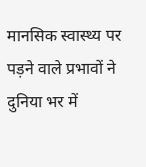मानसिक स्वास्थ्य पर पड़ने वाले प्रभावों ने दुनिया भर में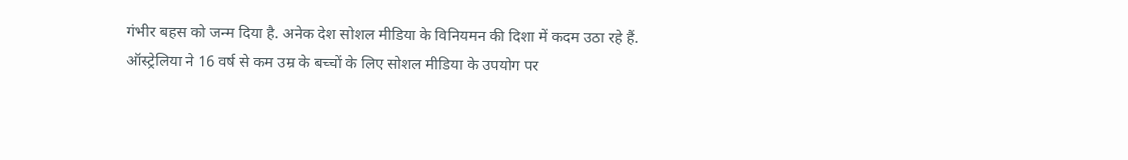गंभीर बहस को जन्म दिया है. अनेक देश सोशल मीडिया के विनियमन की दिशा में कदम उठा रहे हैं.
ऑस्ट्रेलिया ने 16 वर्ष से कम उम्र के बच्चों के लिए सोशल मीडिया के उपयोग पर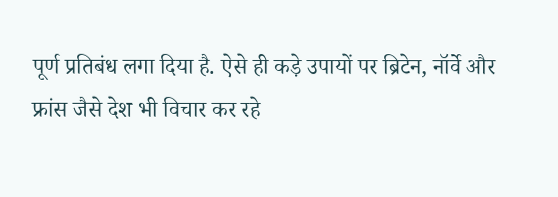पूर्ण प्रतिबंध लगा दिया है. ऐसे ही कड़े उपायों पर ब्रिटेन, नॉर्वे और फ्रांस जैसे देश भी विचार कर रहे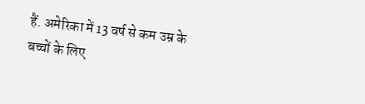हैं. अमेरिका में 13 वर्ष से कम उम्र के बच्चों के लिए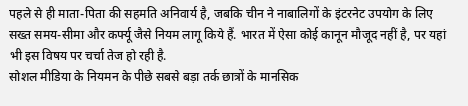पहले से ही माता-पिता की सहमति अनिवार्य है, जबकि चीन ने नाबालिगों के इंटरनेट उपयोग के लिए सख्त समय-सीमा और कर्फ्यू जैसे नियम लागू किये हैं. भारत में ऐसा कोई कानून मौजूद नहीं है, पर यहां भी इस विषय पर चर्चा तेज हो रही है.
सोशल मीडिया के नियमन के पीछे सबसे बड़ा तर्क छात्रों के मानसिक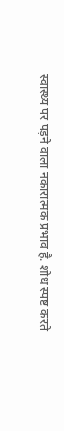स्वास्थ्य पर पड़ने वाला नकारात्मक प्रभाव है. शोध स्पष्ट करते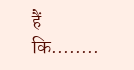हैं कि........